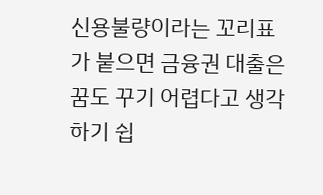신용불량이라는 꼬리표가 붙으면 금융권 대출은 꿈도 꾸기 어렵다고 생각하기 쉽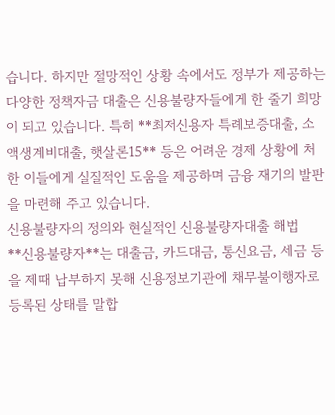습니다. 하지만 절망적인 상황 속에서도 정부가 제공하는 다양한 정책자금 대출은 신용불량자들에게 한 줄기 희망이 되고 있습니다. 특히 **최저신용자 특례보증대출, 소액생계비대출, 햇살론15** 등은 어려운 경제 상황에 처한 이들에게 실질적인 도움을 제공하며 금융 재기의 발판을 마련해 주고 있습니다.
신용불량자의 정의와 현실적인 신용불량자대출 해법
**신용불량자**는 대출금, 카드대금, 통신요금, 세금 등을 제때 납부하지 못해 신용정보기관에 채무불이행자로 등록된 상태를 말합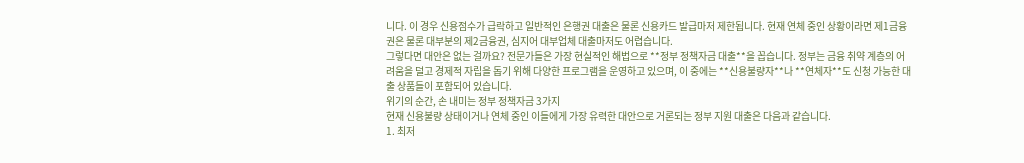니다. 이 경우 신용점수가 급락하고 일반적인 은행권 대출은 물론 신용카드 발급마저 제한됩니다. 현재 연체 중인 상황이라면 제1금융권은 물론 대부분의 제2금융권, 심지어 대부업체 대출마저도 어렵습니다.
그렇다면 대안은 없는 걸까요? 전문가들은 가장 현실적인 해법으로 **정부 정책자금 대출**을 꼽습니다. 정부는 금융 취약 계층의 어려움을 덜고 경제적 자립을 돕기 위해 다양한 프로그램을 운영하고 있으며, 이 중에는 **신용불량자**나 **연체자**도 신청 가능한 대출 상품들이 포함되어 있습니다.
위기의 순간, 손 내미는 정부 정책자금 3가지
현재 신용불량 상태이거나 연체 중인 이들에게 가장 유력한 대안으로 거론되는 정부 지원 대출은 다음과 같습니다.
1. 최저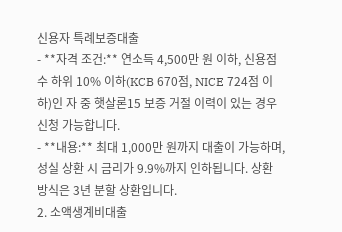신용자 특례보증대출
- **자격 조건:** 연소득 4,500만 원 이하, 신용점수 하위 10% 이하(KCB 670점, NICE 724점 이하)인 자 중 햇살론15 보증 거절 이력이 있는 경우 신청 가능합니다.
- **내용:** 최대 1,000만 원까지 대출이 가능하며, 성실 상환 시 금리가 9.9%까지 인하됩니다. 상환 방식은 3년 분할 상환입니다.
2. 소액생계비대출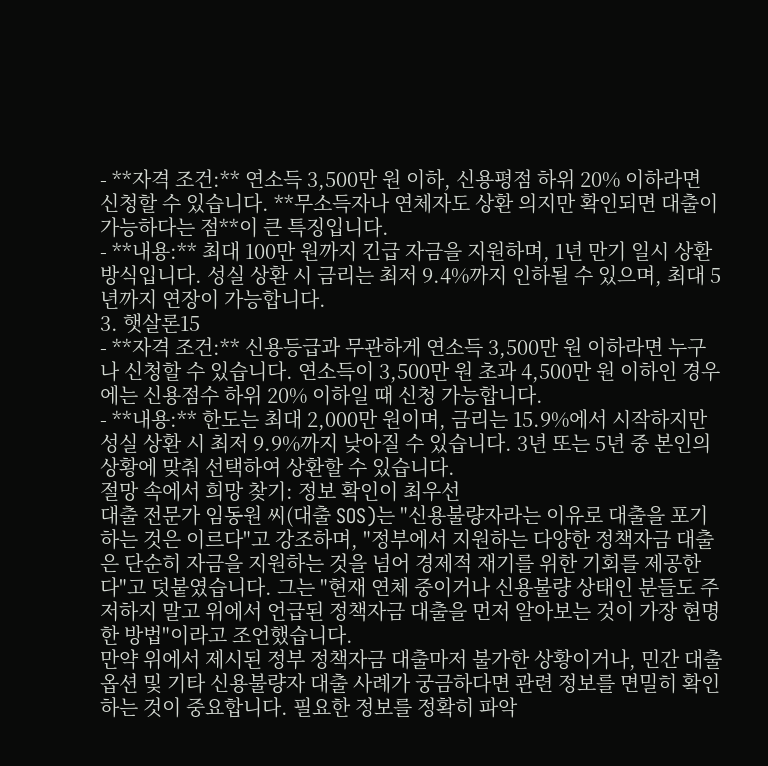- **자격 조건:** 연소득 3,500만 원 이하, 신용평점 하위 20% 이하라면 신청할 수 있습니다. **무소득자나 연체자도 상환 의지만 확인되면 대출이 가능하다는 점**이 큰 특징입니다.
- **내용:** 최대 100만 원까지 긴급 자금을 지원하며, 1년 만기 일시 상환 방식입니다. 성실 상환 시 금리는 최저 9.4%까지 인하될 수 있으며, 최대 5년까지 연장이 가능합니다.
3. 햇살론15
- **자격 조건:** 신용등급과 무관하게 연소득 3,500만 원 이하라면 누구나 신청할 수 있습니다. 연소득이 3,500만 원 초과 4,500만 원 이하인 경우에는 신용점수 하위 20% 이하일 때 신청 가능합니다.
- **내용:** 한도는 최대 2,000만 원이며, 금리는 15.9%에서 시작하지만 성실 상환 시 최저 9.9%까지 낮아질 수 있습니다. 3년 또는 5년 중 본인의 상황에 맞춰 선택하여 상환할 수 있습니다.
절망 속에서 희망 찾기: 정보 확인이 최우선
대출 전문가 임동원 씨(대출 SOS)는 "신용불량자라는 이유로 대출을 포기하는 것은 이르다"고 강조하며, "정부에서 지원하는 다양한 정책자금 대출은 단순히 자금을 지원하는 것을 넘어 경제적 재기를 위한 기회를 제공한다"고 덧붙였습니다. 그는 "현재 연체 중이거나 신용불량 상태인 분들도 주저하지 말고 위에서 언급된 정책자금 대출을 먼저 알아보는 것이 가장 현명한 방법"이라고 조언했습니다.
만약 위에서 제시된 정부 정책자금 대출마저 불가한 상황이거나, 민간 대출 옵션 및 기타 신용불량자 대출 사례가 궁금하다면 관련 정보를 면밀히 확인하는 것이 중요합니다. 필요한 정보를 정확히 파악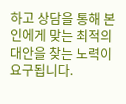하고 상담을 통해 본인에게 맞는 최적의 대안을 찾는 노력이 요구됩니다.